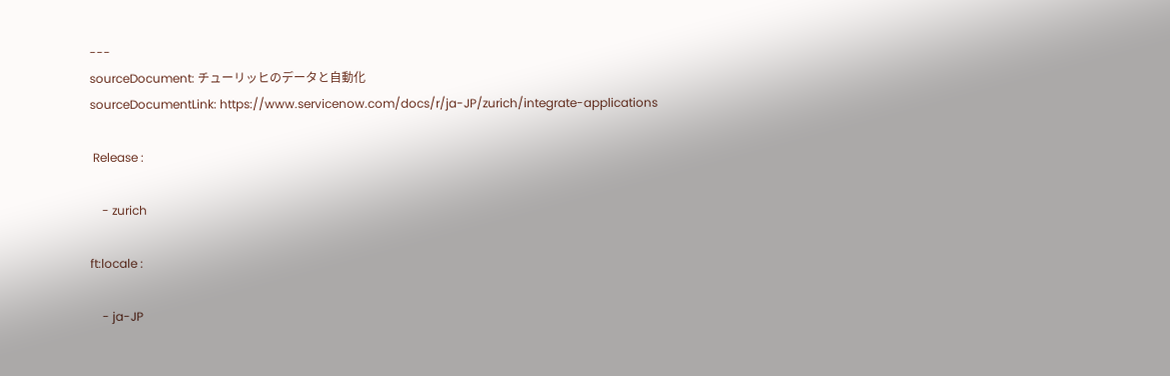---
sourceDocument: チューリッヒのデータと自動化
sourceDocumentLink: https://www.servicenow.com/docs/r/ja-JP/zurich/integrate-applications

 Release :

    - zurich

ft:locale :

    - ja-JP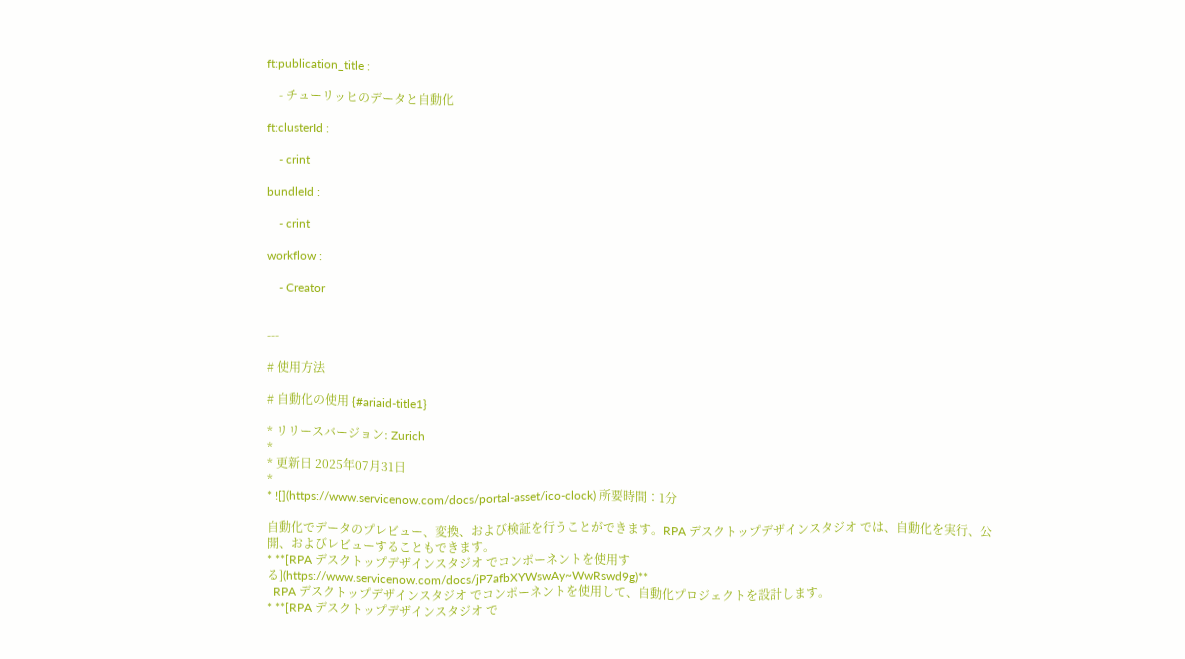ft:publication_title :

    - チューリッヒのデータと自動化

ft:clusterId :

    - crint

bundleId :

    - crint

workflow :

    - Creator


---

# 使用方法

# 自動化の使用 {#ariaid-title1}

* リリースバージョン: Zurich
*
* 更新日 2025年07月31日
*
* ![](https://www.servicenow.com/docs/portal-asset/ico-clock) 所要時間：1分

自動化でデータのプレビュー、変換、および検証を行うことができます。RPA デスクトップデザインスタジオ では、自動化を実行、公開、およびレビューすることもできます。
* **[RPA デスクトップデザインスタジオ でコンポーネントを使用する](https://www.servicenow.com/docs/jP7afbXYWswAy~WwRswd9g)**
  RPA デスクトップデザインスタジオ でコンポーネントを使用して、自動化プロジェクトを設計します。
* **[RPA デスクトップデザインスタジオ で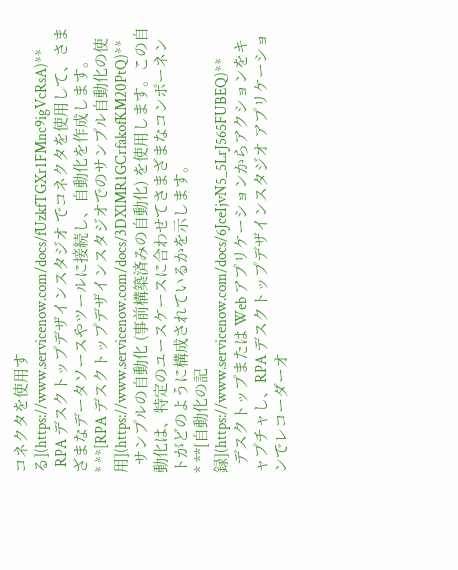コネクタを使用する](https://www.servicenow.com/docs/fUzkfTGXr1FMnc9igVcRsA)**
  RPA デスクトップデザインスタジオ でコネクタを使用して、さまざまなデータソースやツールに接続し、自動化を作成します。
* **[RPA デスクトップデザインスタジオでのサンプル自動化の使用](https://www.servicenow.com/docs/3DXlMR1GCrfakofKM20PtQ)**
  サンプルの自動化 (事前構築済みの自動化) を使用します。この自動化は、特定のユースケースに合わせてさまざまなコンポーネントがどのように構成されているかを示します。
* **[自動化の記録](https://www.servicenow.com/docs/6JceIjvN5_5LrJ565FUBEQ)**
  デスクトップまたは Web アプリケーションからアクションをキャプチャし、RPA デスクトップデザインスタジオ アプリケーションでレコーダーオ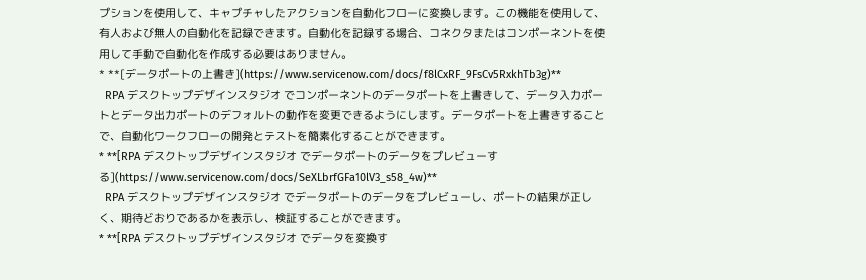プションを使用して、キャプチャしたアクションを自動化フローに変換します。この機能を使用して、有人および無人の自動化を記録できます。自動化を記録する場合、コネクタまたはコンポーネントを使用して手動で自動化を作成する必要はありません。
* **[データポートの上書き](https://www.servicenow.com/docs/f8lCxRF_9FsCv5RxkhTb3g)**
  RPA デスクトップデザインスタジオ でコンポーネントのデータポートを上書きして、データ入力ポートとデータ出力ポートのデフォルトの動作を変更できるようにします。データポートを上書きすることで、自動化ワークフローの開発とテストを簡素化することができます。
* **[RPA デスクトップデザインスタジオ でデータポートのデータをプレビューする](https://www.servicenow.com/docs/SeXLbrfGFa10lV3_s58_4w)**
  RPA デスクトップデザインスタジオ でデータポートのデータをプレビューし、ポートの結果が正しく、期待どおりであるかを表示し、検証することができます。
* **[RPA デスクトップデザインスタジオ でデータを変換す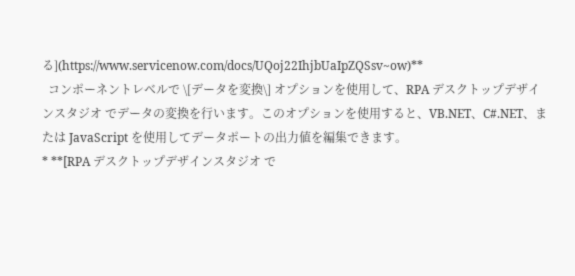る](https://www.servicenow.com/docs/UQoj22IhjbUaIpZQSsv~ow)**
  コンポーネントレベルで \[データを変換\] オプションを使用して、RPA デスクトップデザインスタジオ でデータの変換を行います。このオプションを使用すると、VB.NET、C#.NET、または JavaScript を使用してデータポートの出力値を編集できます。
* **[RPA デスクトップデザインスタジオ で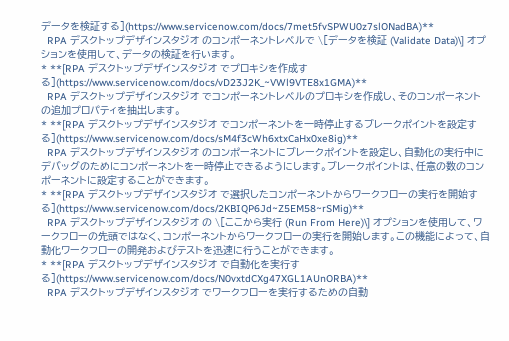データを検証する](https://www.servicenow.com/docs/7met5fvSPWU0z7slONadBA)**
  RPA デスクトップデザインスタジオ のコンポーネントレベルで \[データを検証 (Validate Data)\] オプションを使用して、データの検証を行います。
* **[RPA デスクトップデザインスタジオ でプロキシを作成する](https://www.servicenow.com/docs/vD23J2K_~VWl9VTE8x1GMA)**
  RPA デスクトップデザインスタジオ でコンポーネントレベルのプロキシを作成し、そのコンポーネントの追加プロパティを抽出します。
* **[RPA デスクトップデザインスタジオ でコンポーネントを一時停止するブレークポイントを設定する](https://www.servicenow.com/docs/sM4f3cWh6xtxCaHx0xe8ig)**
  RPA デスクトップデザインスタジオ のコンポーネントにブレークポイントを設定し、自動化の実行中にデバッグのためにコンポーネントを一時停止できるようにします。ブレークポイントは、任意の数のコンポーネントに設定することができます。
* **[RPA デスクトップデザインスタジオ で選択したコンポーネントからワークフローの実行を開始する](https://www.servicenow.com/docs/2KBIQP6Jd~Z5EM58~rSMig)**
  RPA デスクトップデザインスタジオ の \[ここから実行 (Run From Here)\] オプションを使用して、ワークフローの先頭ではなく、コンポーネントからワークフローの実行を開始します。この機能によって、自動化ワークフローの開発およびテストを迅速に行うことができます。
* **[RPA デスクトップデザインスタジオ で自動化を実行する](https://www.servicenow.com/docs/N0vxtdCXg47XGL1AUnORBA)**
  RPA デスクトップデザインスタジオ でワークフローを実行するための自動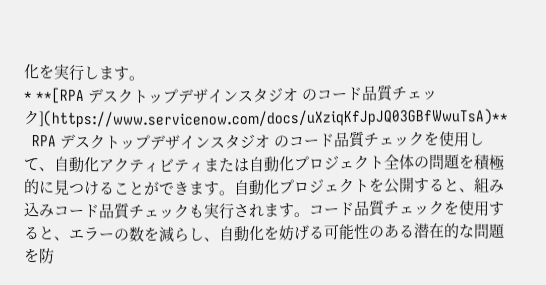化を実行します。
* **[RPA デスクトップデザインスタジオ のコード品質チェック](https://www.servicenow.com/docs/uXziqKfJpJQ03GBfWwuTsA)**
  RPA デスクトップデザインスタジオ のコード品質チェックを使用して、自動化アクティビティまたは自動化プロジェクト全体の問題を積極的に見つけることができます。自動化プロジェクトを公開すると、組み込みコード品質チェックも実行されます。コード品質チェックを使用すると、エラーの数を減らし、自動化を妨げる可能性のある潜在的な問題を防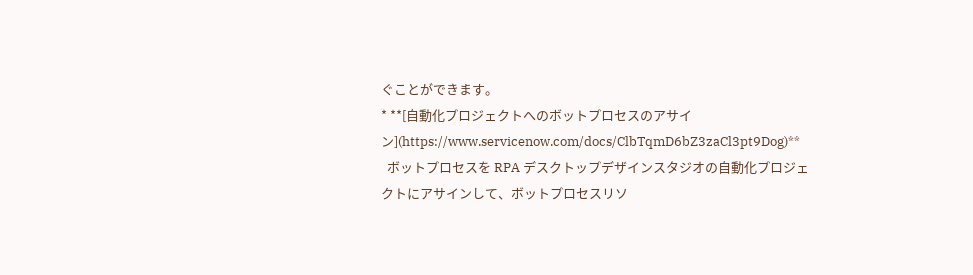ぐことができます。
* **[自動化プロジェクトへのボットプロセスのアサイン](https://www.servicenow.com/docs/ClbTqmD6bZ3zaCl3pt9Dog)**
  ボットプロセスを RPA デスクトップデザインスタジオの自動化プロジェクトにアサインして、ボットプロセスリソ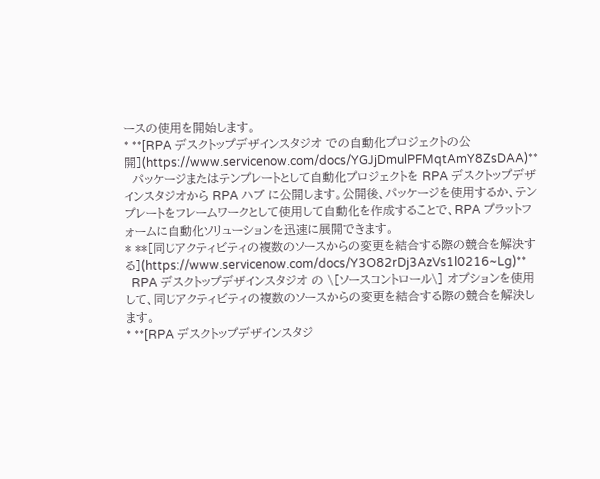ースの使用を開始します。
* **[RPA デスクトップデザインスタジオ での自動化プロジェクトの公開](https://www.servicenow.com/docs/YGJjDmulPFMqtAmY8ZsDAA)**
  パッケージまたはテンプレートとして自動化プロジェクトを RPA デスクトップデザインスタジオから RPA ハブ に公開します。公開後、パッケージを使用するか、テンプレートをフレームワークとして使用して自動化を作成することで、RPA プラットフォームに自動化ソリューションを迅速に展開できます。
* **[同じアクティビティの複数のソースからの変更を結合する際の競合を解決する](https://www.servicenow.com/docs/Y3O82rDj3AzVs1l0216~Lg)**
  RPA デスクトップデザインスタジオ の \[ソースコントロール\] オプションを使用して、同じアクティビティの複数のソースからの変更を結合する際の競合を解決します。
* **[RPA デスクトップデザインスタジ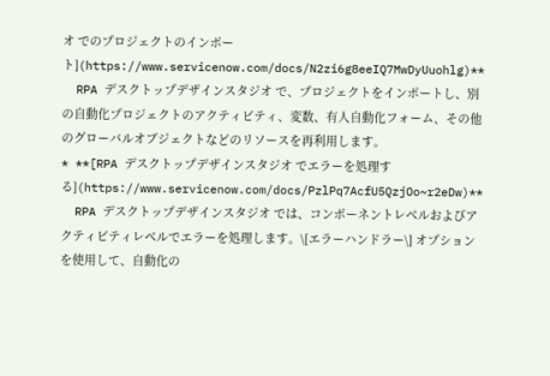オ でのプロジェクトのインポート](https://www.servicenow.com/docs/N2zi6g8eeIQ7MwDyUuohlg)**
  RPA デスクトップデザインスタジオ で、プロジェクトをインポートし、別の自動化プロジェクトのアクティビティ、変数、有人自動化フォーム、その他のグローバルオブジェクトなどのリソースを再利用します。
* **[RPA デスクトップデザインスタジオ でエラーを処理する](https://www.servicenow.com/docs/PzlPq7AcfU5QzjOo~r2eDw)**
  RPA デスクトップデザインスタジオ では、コンポーネントレベルおよびアクティビティレベルでエラーを処理します。\[エラーハンドラー\] オプションを使用して、自動化の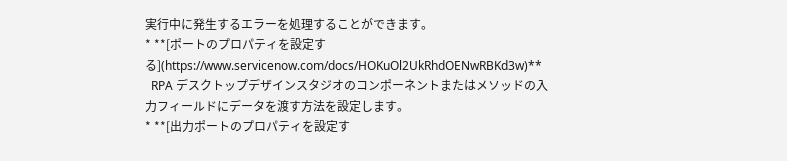実行中に発生するエラーを処理することができます。
* **[ポートのプロパティを設定する](https://www.servicenow.com/docs/HOKuOl2UkRhdOENwRBKd3w)**
  RPA デスクトップデザインスタジオのコンポーネントまたはメソッドの入力フィールドにデータを渡す方法を設定します。
* **[出力ポートのプロパティを設定す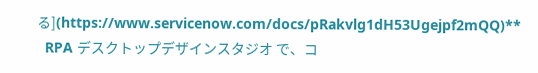る](https://www.servicenow.com/docs/pRakvlg1dH53Ugejpf2mQQ)**
  RPA デスクトップデザインスタジオ で、コ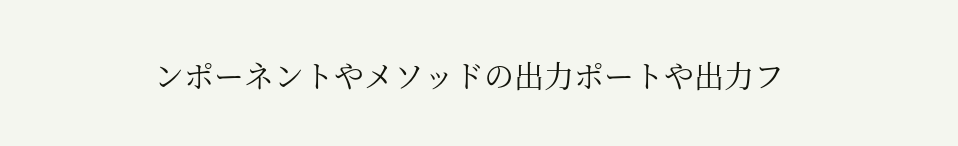ンポーネントやメソッドの出力ポートや出力フ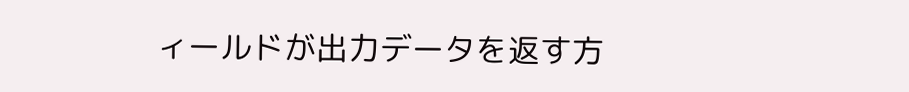ィールドが出力データを返す方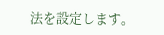法を設定します。